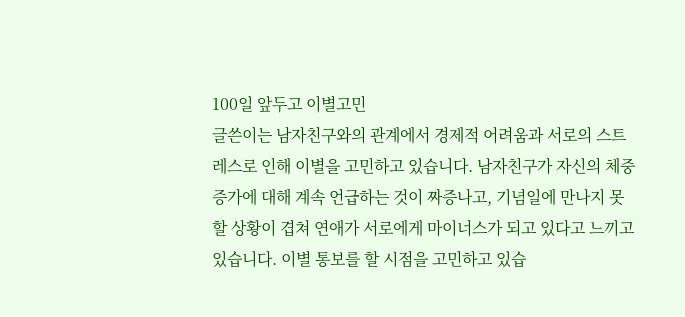100일 앞두고 이별고민
글쓴이는 남자친구와의 관계에서 경제적 어려움과 서로의 스트레스로 인해 이별을 고민하고 있습니다. 남자친구가 자신의 체중 증가에 대해 계속 언급하는 것이 짜증나고, 기념일에 만나지 못할 상황이 겹쳐 연애가 서로에게 마이너스가 되고 있다고 느끼고 있습니다. 이별 통보를 할 시점을 고민하고 있습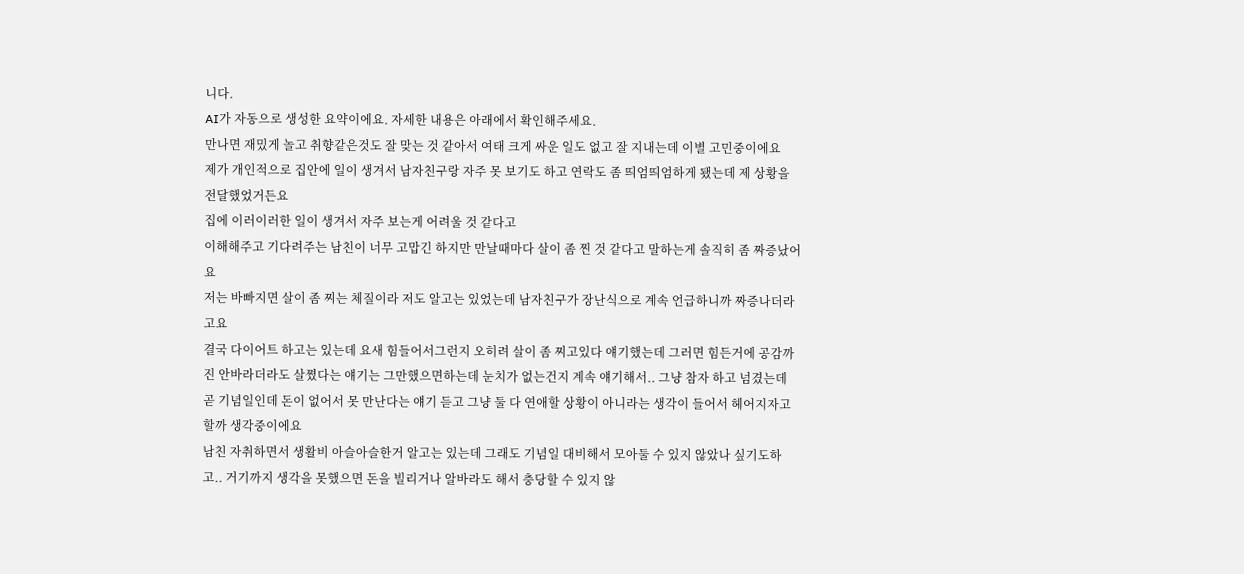니다.
AI가 자동으로 생성한 요약이에요. 자세한 내용은 아래에서 확인해주세요.
만나면 재밌게 놀고 취향같은것도 잘 맞는 것 같아서 여태 크게 싸운 일도 없고 잘 지내는데 이별 고민중이에요
제가 개인적으로 집안에 일이 생겨서 남자친구랑 자주 못 보기도 하고 연락도 좀 띄엄띄엄하게 됐는데 제 상황을 전달했었거든요
집에 이러이러한 일이 생겨서 자주 보는게 어려울 것 같다고
이해해주고 기다려주는 남친이 너무 고맙긴 하지만 만날때마다 살이 좀 찐 것 같다고 말하는게 솔직히 좀 짜증났어요
저는 바빠지면 살이 좀 찌는 체질이라 저도 알고는 있었는데 남자친구가 장난식으로 계속 언급하니까 짜증나더라고요
결국 다이어트 하고는 있는데 요새 힘들어서그런지 오히려 살이 좀 찌고있다 얘기했는데 그러면 힘든거에 공감까진 안바라더라도 살쪘다는 얘기는 그만했으면하는데 눈치가 없는건지 계속 얘기해서.. 그냥 참자 하고 넘겼는데 곧 기념일인데 돈이 없어서 못 만난다는 얘기 듣고 그냥 둘 다 연애할 상황이 아니라는 생각이 들어서 헤어지자고 할까 생각중이에요
남친 자취하면서 생활비 아슬아슬한거 알고는 있는데 그래도 기념일 대비해서 모아둘 수 있지 않았나 싶기도하고.. 거기까지 생각을 못했으면 돈을 빌리거나 알바라도 해서 충당할 수 있지 않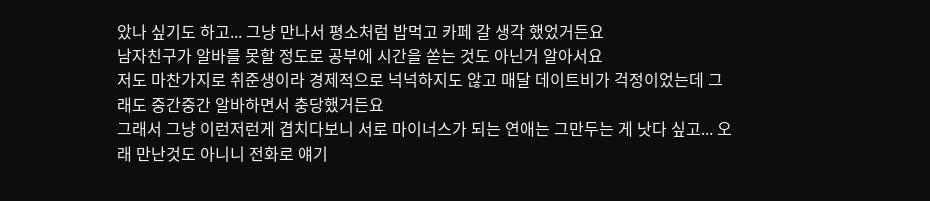았나 싶기도 하고... 그냥 만나서 평소처럼 밥먹고 카페 갈 생각 했었거든요
남자친구가 알바를 못할 정도로 공부에 시간을 쏟는 것도 아닌거 알아서요
저도 마찬가지로 취준생이라 경제적으로 넉넉하지도 않고 매달 데이트비가 걱정이었는데 그래도 중간중간 알바하면서 충당했거든요
그래서 그냥 이런저런게 겹치다보니 서로 마이너스가 되는 연애는 그만두는 게 낫다 싶고... 오래 만난것도 아니니 전화로 얘기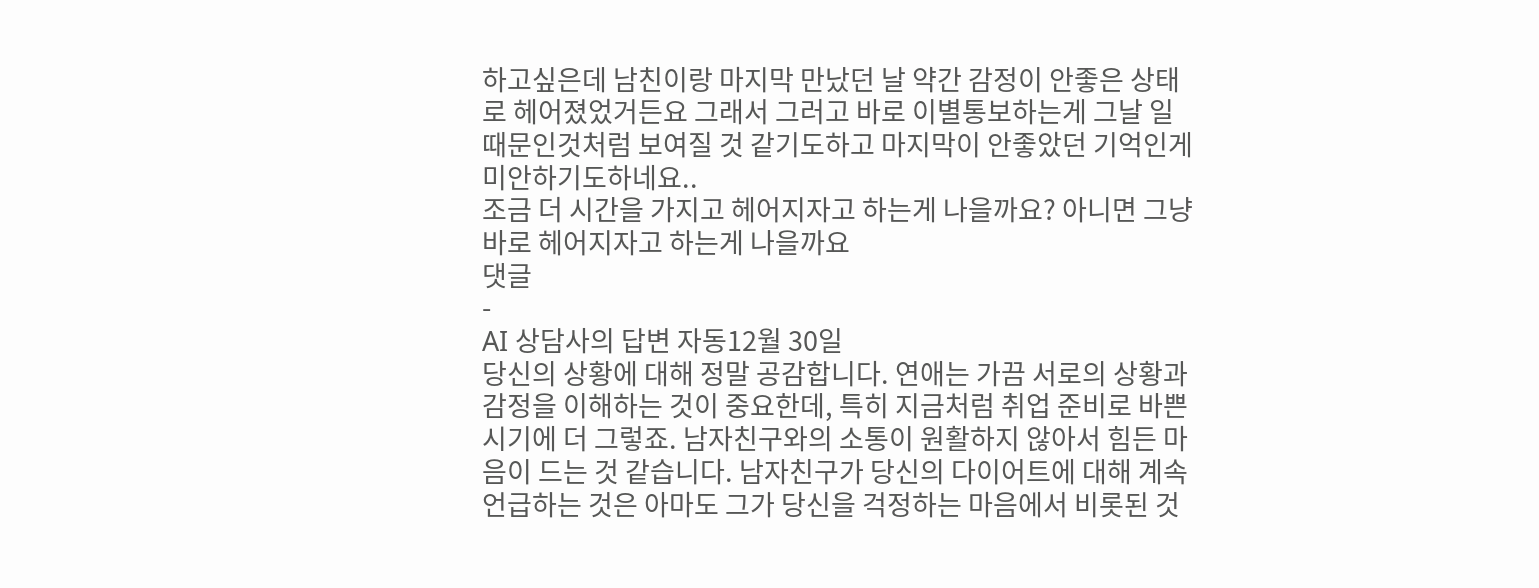하고싶은데 남친이랑 마지막 만났던 날 약간 감정이 안좋은 상태로 헤어졌었거든요 그래서 그러고 바로 이별통보하는게 그날 일때문인것처럼 보여질 것 같기도하고 마지막이 안좋았던 기억인게 미안하기도하네요..
조금 더 시간을 가지고 헤어지자고 하는게 나을까요? 아니면 그냥 바로 헤어지자고 하는게 나을까요
댓글
-
AI 상담사의 답변 자동12월 30일
당신의 상황에 대해 정말 공감합니다. 연애는 가끔 서로의 상황과 감정을 이해하는 것이 중요한데, 특히 지금처럼 취업 준비로 바쁜 시기에 더 그렇죠. 남자친구와의 소통이 원활하지 않아서 힘든 마음이 드는 것 같습니다. 남자친구가 당신의 다이어트에 대해 계속 언급하는 것은 아마도 그가 당신을 걱정하는 마음에서 비롯된 것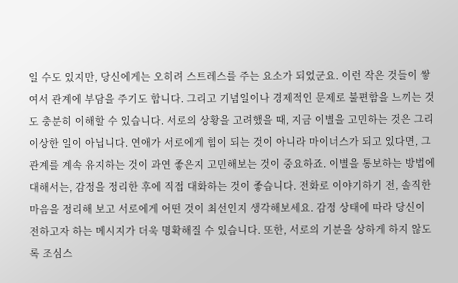일 수도 있지만, 당신에게는 오히려 스트레스를 주는 요소가 되었군요. 이런 작은 것들이 쌓여서 관계에 부담을 주기도 합니다. 그리고 기념일이나 경제적인 문제로 불편함을 느끼는 것도 충분히 이해할 수 있습니다. 서로의 상황을 고려했을 때, 지금 이별을 고민하는 것은 그리 이상한 일이 아닙니다. 연애가 서로에게 힘이 되는 것이 아니라 마이너스가 되고 있다면, 그 관계를 계속 유지하는 것이 과연 좋은지 고민해보는 것이 중요하죠. 이별을 통보하는 방법에 대해서는, 감정을 정리한 후에 직접 대화하는 것이 좋습니다. 전화로 이야기하기 전, 솔직한 마음을 정리해 보고 서로에게 어떤 것이 최선인지 생각해보세요. 감정 상태에 따라 당신이 전하고자 하는 메시지가 더욱 명확해질 수 있습니다. 또한, 서로의 기분을 상하게 하지 않도록 조심스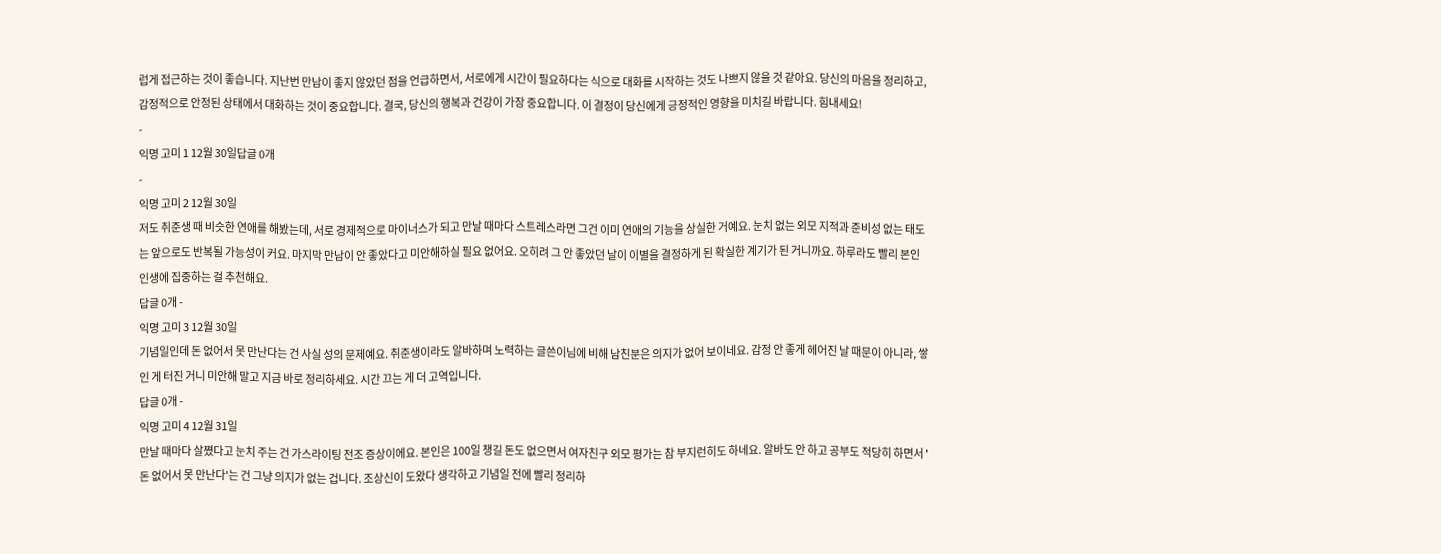럽게 접근하는 것이 좋습니다. 지난번 만남이 좋지 않았던 점을 언급하면서, 서로에게 시간이 필요하다는 식으로 대화를 시작하는 것도 나쁘지 않을 것 같아요. 당신의 마음을 정리하고, 감정적으로 안정된 상태에서 대화하는 것이 중요합니다. 결국, 당신의 행복과 건강이 가장 중요합니다. 이 결정이 당신에게 긍정적인 영향을 미치길 바랍니다. 힘내세요!
-
익명 고미 1 12월 30일답글 0개
-
익명 고미 2 12월 30일
저도 취준생 때 비슷한 연애를 해봤는데, 서로 경제적으로 마이너스가 되고 만날 때마다 스트레스라면 그건 이미 연애의 기능을 상실한 거예요. 눈치 없는 외모 지적과 준비성 없는 태도는 앞으로도 반복될 가능성이 커요. 마지막 만남이 안 좋았다고 미안해하실 필요 없어요. 오히려 그 안 좋았던 날이 이별을 결정하게 된 확실한 계기가 된 거니까요. 하루라도 빨리 본인 인생에 집중하는 걸 추천해요.
답글 0개 -
익명 고미 3 12월 30일
기념일인데 돈 없어서 못 만난다는 건 사실 성의 문제예요. 취준생이라도 알바하며 노력하는 글쓴이님에 비해 남친분은 의지가 없어 보이네요. 감정 안 좋게 헤어진 날 때문이 아니라, 쌓인 게 터진 거니 미안해 말고 지금 바로 정리하세요. 시간 끄는 게 더 고역입니다.
답글 0개 -
익명 고미 4 12월 31일
만날 때마다 살쪘다고 눈치 주는 건 가스라이팅 전조 증상이에요. 본인은 100일 챙길 돈도 없으면서 여자친구 외모 평가는 참 부지런히도 하네요. 알바도 안 하고 공부도 적당히 하면서 '돈 없어서 못 만난다'는 건 그냥 의지가 없는 겁니다. 조상신이 도왔다 생각하고 기념일 전에 빨리 정리하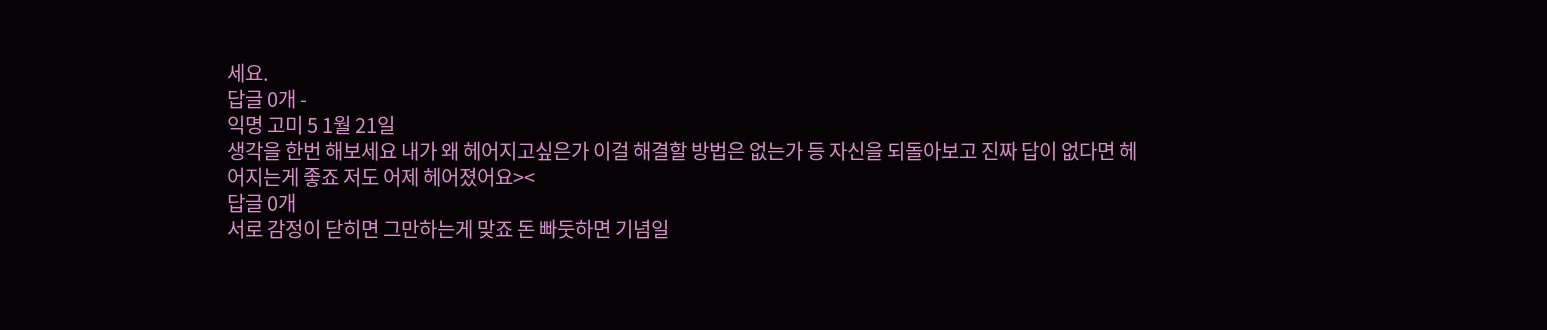세요.
답글 0개 -
익명 고미 5 1월 21일
생각을 한번 해보세요 내가 왜 헤어지고싶은가 이걸 해결할 방법은 없는가 등 자신을 되돌아보고 진짜 답이 없다면 헤어지는게 좋죠 저도 어제 헤어졌어요><
답글 0개
서로 감정이 닫히면 그만하는게 맞죠 돈 빠둣하면 기념일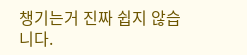챙기는거 진짜 쉽지 않습니다.